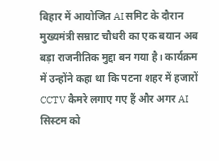बिहार में आयोजित AI समिट के दौरान मुख्यमंत्री सम्राट चौधरी का एक बयान अब बड़ा राजनीतिक मुद्दा बन गया है। कार्यक्रम में उन्होंने कहा था कि पटना शहर में हजारों CCTV कैमरे लगाए गए हैं और अगर AI सिस्टम को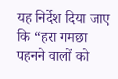यह निर्देश दिया जाए कि “हरा गमछा पहनने वालों को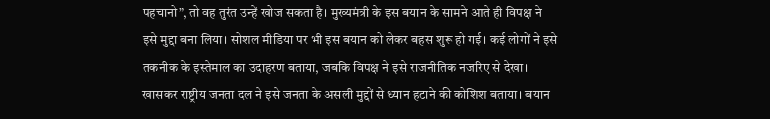पहचानो”, तो वह तुरंत उन्हें खोज सकता है। मुख्यमंत्री के इस बयान के सामने आते ही विपक्ष ने इसे मुद्दा बना लिया। सोशल मीडिया पर भी इस बयान को लेकर बहस शुरू हो गई। कई लोगों ने इसे तकनीक के इस्तेमाल का उदाहरण बताया, जबकि विपक्ष ने इसे राजनीतिक नजरिए से देखा। खासकर राष्ट्रीय जनता दल ने इसे जनता के असली मुद्दों से ध्यान हटाने की कोशिश बताया। बयान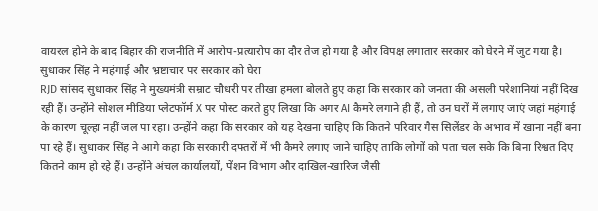वायरल होने के बाद बिहार की राजनीति में आरोप-प्रत्यारोप का दौर तेज हो गया है और विपक्ष लगातार सरकार को घेरने में जुट गया है।
सुधाकर सिंह ने महंगाई और भ्रष्टाचार पर सरकार को घेरा
RJD सांसद सुधाकर सिंह ने मुख्यमंत्री सम्राट चौधरी पर तीखा हमला बोलते हुए कहा कि सरकार को जनता की असली परेशानियां नहीं दिख रही हैं। उन्होंने सोशल मीडिया प्लेटफॉर्म X पर पोस्ट करते हुए लिखा कि अगर AI कैमरे लगाने ही हैं, तो उन घरों में लगाए जाएं जहां महंगाई के कारण चूल्हा नहीं जल पा रहा। उन्होंने कहा कि सरकार को यह देखना चाहिए कि कितने परिवार गैस सिलेंडर के अभाव में खाना नहीं बना पा रहे हैं। सुधाकर सिंह ने आगे कहा कि सरकारी दफ्तरों में भी कैमरे लगाए जाने चाहिए ताकि लोगों को पता चल सके कि बिना रिश्वत दिए कितने काम हो रहे हैं। उन्होंने अंचल कार्यालयों, पेंशन विभाग और दाखिल-खारिज जैसी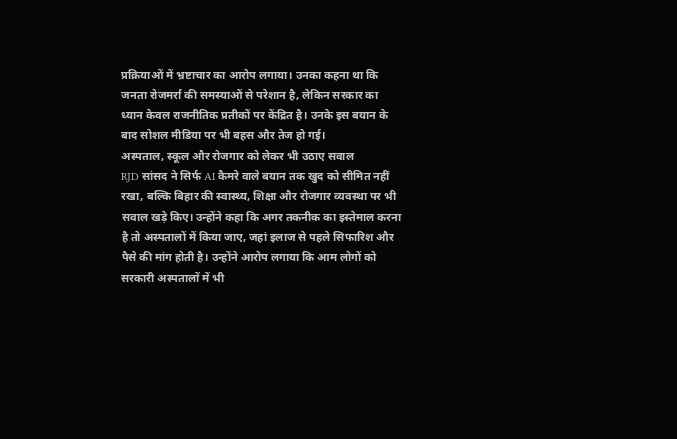प्रक्रियाओं में भ्रष्टाचार का आरोप लगाया। उनका कहना था कि जनता रोजमर्रा की समस्याओं से परेशान है, लेकिन सरकार का ध्यान केवल राजनीतिक प्रतीकों पर केंद्रित है। उनके इस बयान के बाद सोशल मीडिया पर भी बहस और तेज हो गई।
अस्पताल, स्कूल और रोजगार को लेकर भी उठाए सवाल
RJD सांसद ने सिर्फ AI कैमरे वाले बयान तक खुद को सीमित नहीं रखा, बल्कि बिहार की स्वास्थ्य, शिक्षा और रोजगार व्यवस्था पर भी सवाल खड़े किए। उन्होंने कहा कि अगर तकनीक का इस्तेमाल करना है तो अस्पतालों में किया जाए, जहां इलाज से पहले सिफारिश और पैसे की मांग होती है। उन्होंने आरोप लगाया कि आम लोगों को सरकारी अस्पतालों में भी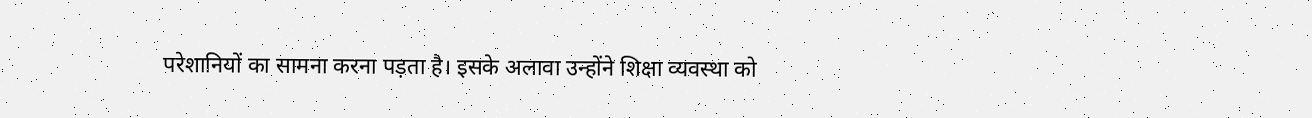परेशानियों का सामना करना पड़ता है। इसके अलावा उन्होंने शिक्षा व्यवस्था को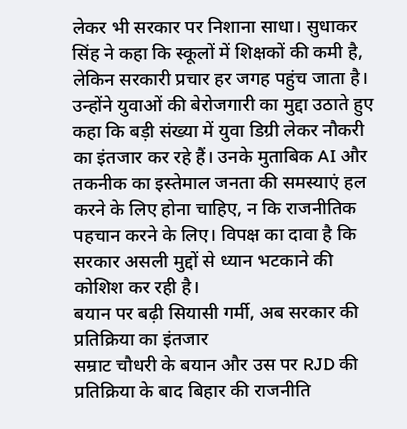लेकर भी सरकार पर निशाना साधा। सुधाकर सिंह ने कहा कि स्कूलों में शिक्षकों की कमी है, लेकिन सरकारी प्रचार हर जगह पहुंच जाता है। उन्होंने युवाओं की बेरोजगारी का मुद्दा उठाते हुए कहा कि बड़ी संख्या में युवा डिग्री लेकर नौकरी का इंतजार कर रहे हैं। उनके मुताबिक AI और तकनीक का इस्तेमाल जनता की समस्याएं हल करने के लिए होना चाहिए, न कि राजनीतिक पहचान करने के लिए। विपक्ष का दावा है कि सरकार असली मुद्दों से ध्यान भटकाने की कोशिश कर रही है।
बयान पर बढ़ी सियासी गर्मी, अब सरकार की प्रतिक्रिया का इंतजार
सम्राट चौधरी के बयान और उस पर RJD की प्रतिक्रिया के बाद बिहार की राजनीति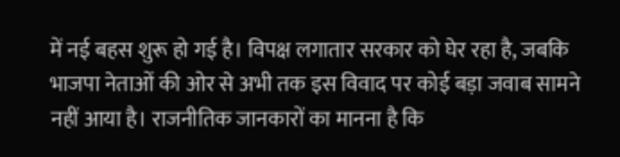में नई बहस शुरू हो गई है। विपक्ष लगातार सरकार को घेर रहा है, जबकि भाजपा नेताओं की ओर से अभी तक इस विवाद पर कोई बड़ा जवाब सामने नहीं आया है। राजनीतिक जानकारों का मानना है कि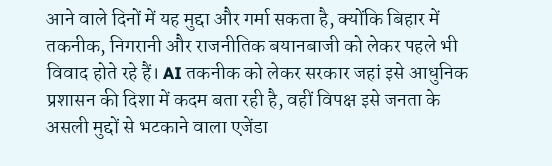आने वाले दिनों में यह मुद्दा और गर्मा सकता है, क्योंकि बिहार में तकनीक, निगरानी और राजनीतिक बयानबाजी को लेकर पहले भी विवाद होते रहे हैं। AI तकनीक को लेकर सरकार जहां इसे आधुनिक प्रशासन की दिशा में कदम बता रही है, वहीं विपक्ष इसे जनता के असली मुद्दों से भटकाने वाला एजेंडा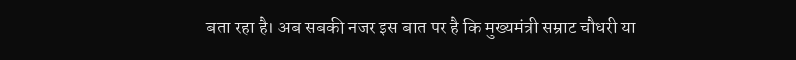बता रहा है। अब सबकी नजर इस बात पर है कि मुख्यमंत्री सम्राट चौधरी या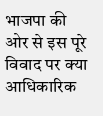भाजपा की ओर से इस पूरे विवाद पर क्या आधिकारिक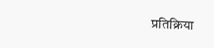प्रतिक्रिया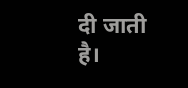दी जाती है।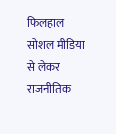फिलहाल सोशल मीडिया से लेकर राजनीतिक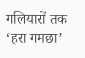गलियारों तक ‘हरा गमछा’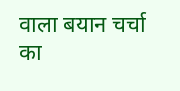वाला बयान चर्चा का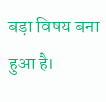बड़ा विषय बना हुआ है।